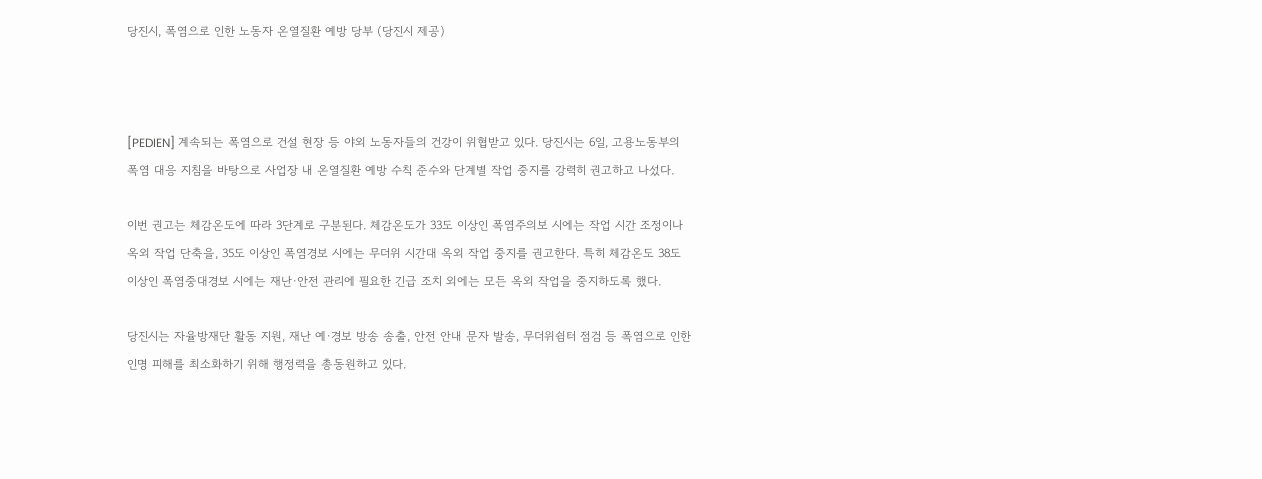당진시, 폭염으로 인한 노동자 온열질환 예방 당부 (당진시 제공)



[PEDIEN] 계속되는 폭염으로 건설 현장 등 야외 노동자들의 건강이 위협받고 있다. 당진시는 6일, 고용노동부의 폭염 대응 지침을 바탕으로 사업장 내 온열질환 예방 수칙 준수와 단계별 작업 중지를 강력히 권고하고 나섰다.

이번 권고는 체감온도에 따라 3단계로 구분된다. 체감온도가 33도 이상인 폭염주의보 시에는 작업 시간 조정이나 옥외 작업 단축을, 35도 이상인 폭염경보 시에는 무더위 시간대 옥외 작업 중지를 권고한다. 특히 체감온도 38도 이상인 폭염중대경보 시에는 재난·안전 관리에 필요한 긴급 조치 외에는 모든 옥외 작업을 중지하도록 했다.

당진시는 자율방재단 활동 지원, 재난 예·경보 방송 송출, 안전 안내 문자 발송, 무더위쉼터 점검 등 폭염으로 인한 인명 피해를 최소화하기 위해 행정력을 총동원하고 있다.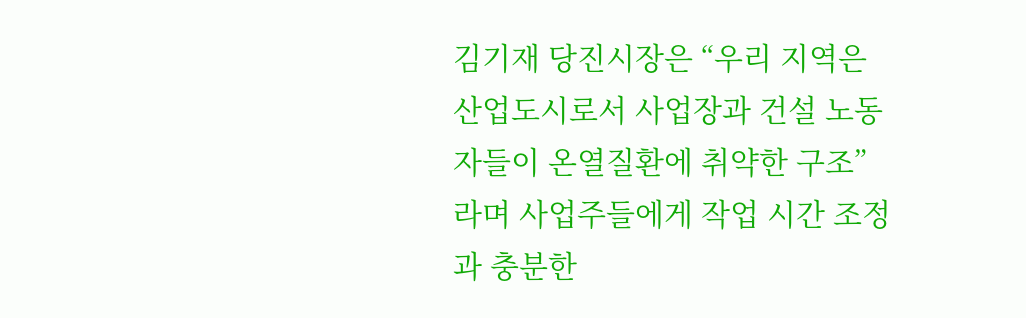김기재 당진시장은 “우리 지역은 산업도시로서 사업장과 건설 노동자들이 온열질환에 취약한 구조”라며 사업주들에게 작업 시간 조정과 충분한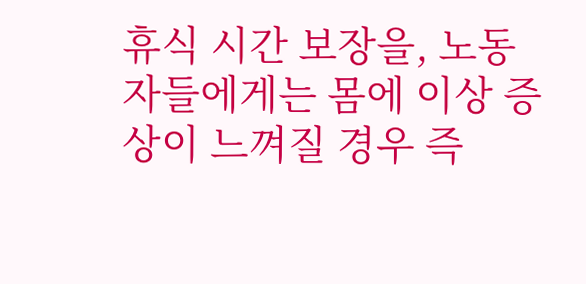휴식 시간 보장을, 노동자들에게는 몸에 이상 증상이 느껴질 경우 즉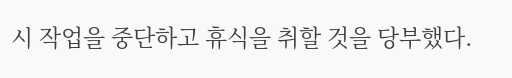시 작업을 중단하고 휴식을 취할 것을 당부했다.